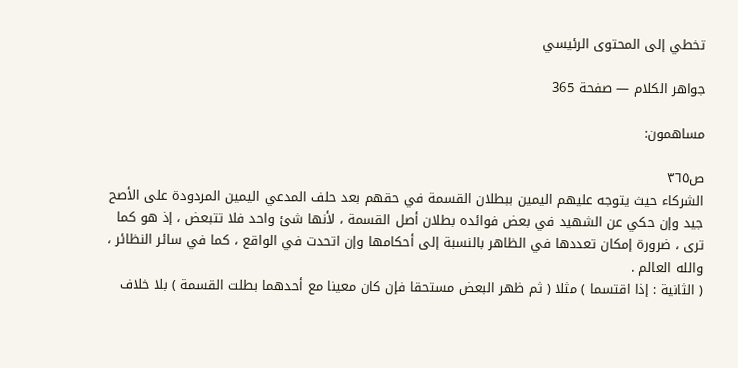تخطي إلى المحتوى الرئيسي

جواهر الكلام — صفحة 365

مساهمون:

ص٣٦٥
الشركاء حيث يتوجه عليهم اليمين ببطلان القسمة في حقهم بعد حلف المدعي اليمين المردودة على الأصح جيد وإن حكي عن الشهيد في بعض فوائده بطلان أصل القسمة ، لأنها شئ واحد فلا تتبعض ، إذ هو كما ترى ، ضرورة إمكان تعددها في الظاهر بالنسبة إلى أحكامها وإن اتحدت في الواقع ، كما في سائر النظائر ، والله العالم .
( الثانية : إذا اقتسما ) مثلا ( ثم ظهر البعض مستحقا فإن كان معينا مع أحدهما بطلت القسمة ) بلا خلاف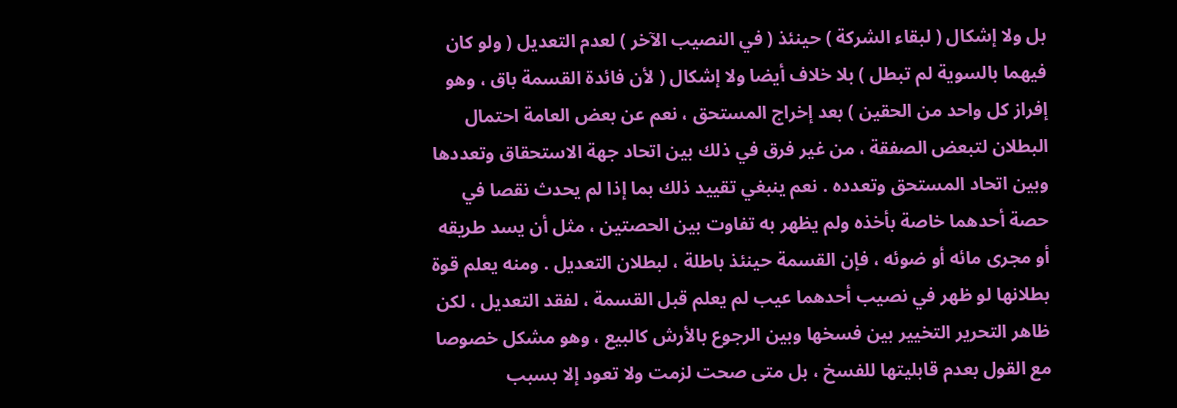بل ولا إشكال ( لبقاء الشركة ) حينئذ ( في النصيب الآخر ) لعدم التعديل ( ولو كان فيهما بالسوية لم تبطل ) بلا خلاف أيضا ولا إشكال ( لأن فائدة القسمة باق ، وهو إفراز كل واحد من الحقين ) بعد إخراج المستحق ، نعم عن بعض العامة احتمال البطلان لتبعض الصفقة ، من غير فرق في ذلك بين اتحاد جهة الاستحقاق وتعددها وبين اتحاد المستحق وتعدده . نعم ينبغي تقييد ذلك بما إذا لم يحدث نقصا في حصة أحدهما خاصة بأخذه ولم يظهر به تفاوت بين الحصتين ، مثل أن يسد طريقه أو مجرى مائه أو ضوئه ، فإن القسمة حينئذ باطلة ، لبطلان التعديل . ومنه يعلم قوة بطلانها لو ظهر في نصيب أحدهما عيب لم يعلم قبل القسمة ، لفقد التعديل ، لكن ظاهر التحرير التخيير بين فسخها وبين الرجوع بالأرش كالبيع ، وهو مشكل خصوصا مع القول بعدم قابليتها للفسخ ، بل متى صحت لزمت ولا تعود إلا بسبب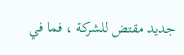جديد مقتض للشركة ، فما في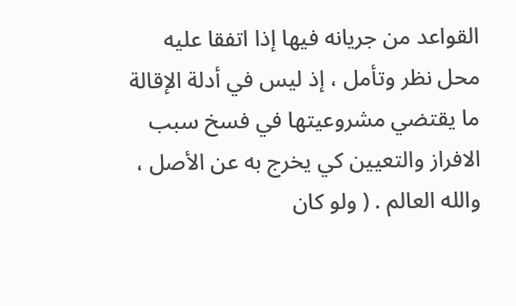القواعد من جريانه فيها إذا اتفقا عليه محل نظر وتأمل ، إذ ليس في أدلة الإقالة ما يقتضي مشروعيتها في فسخ سبب الافراز والتعيين كي يخرج به عن الأصل ، والله العالم . ( ولو كان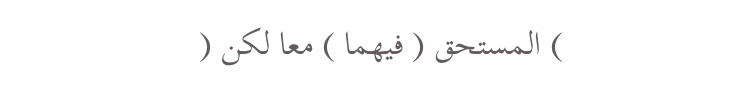) المستحق ( فيهما ) معا لكن (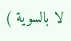لا بالسوية )